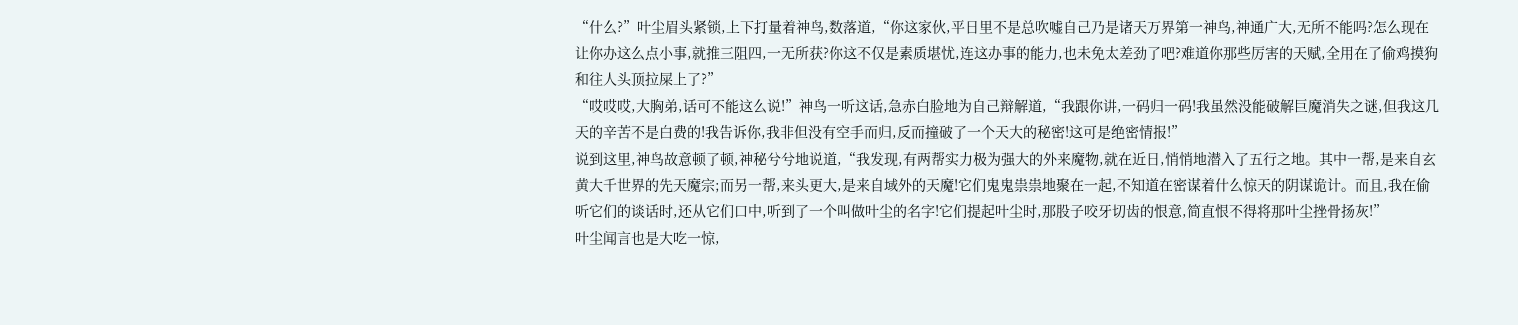“什么?”叶尘眉头紧锁,上下打量着神鸟,数落道,“你这家伙,平日里不是总吹嘘自己乃是诸天万界第一神鸟,神通广大,无所不能吗?怎么现在让你办这么点小事,就推三阻四,一无所获?你这不仅是素质堪忧,连这办事的能力,也未免太差劲了吧?难道你那些厉害的天赋,全用在了偷鸡摸狗和往人头顶拉屎上了?”
“哎哎哎,大胸弟,话可不能这么说!”神鸟一听这话,急赤白脸地为自己辩解道,“我跟你讲,一码归一码!我虽然没能破解巨魔消失之谜,但我这几天的辛苦不是白费的!我告诉你,我非但没有空手而归,反而撞破了一个天大的秘密!这可是绝密情报!”
说到这里,神鸟故意顿了顿,神秘兮兮地说道,“我发现,有两帮实力极为强大的外来魔物,就在近日,悄悄地潜入了五行之地。其中一帮,是来自玄黄大千世界的先天魔宗;而另一帮,来头更大,是来自域外的天魔!它们鬼鬼祟祟地聚在一起,不知道在密谋着什么惊天的阴谋诡计。而且,我在偷听它们的谈话时,还从它们口中,听到了一个叫做叶尘的名字!它们提起叶尘时,那股子咬牙切齿的恨意,简直恨不得将那叶尘挫骨扬灰!”
叶尘闻言也是大吃一惊,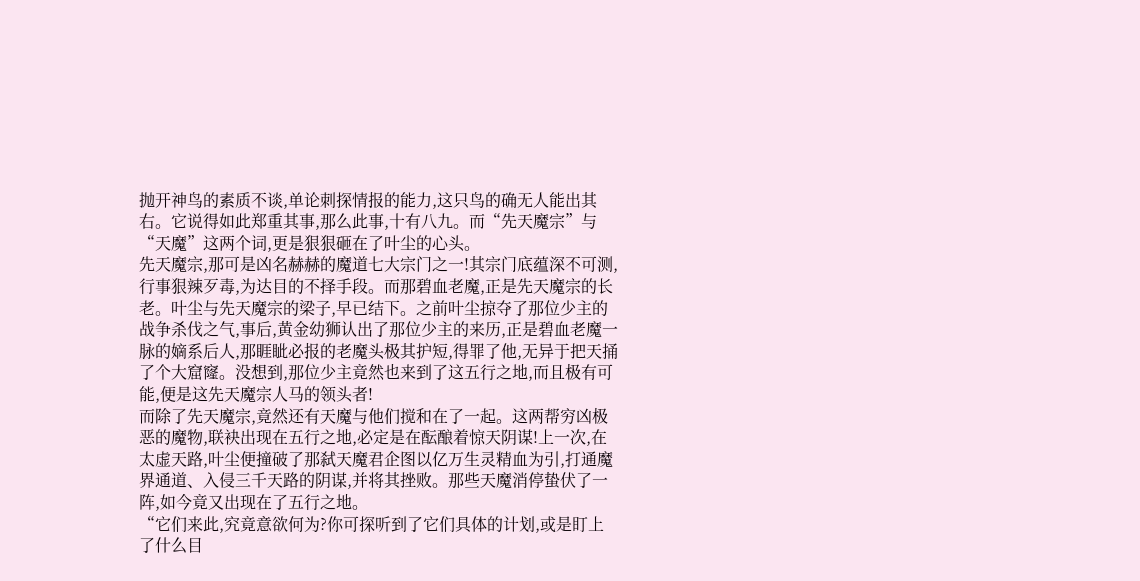抛开神鸟的素质不谈,单论刺探情报的能力,这只鸟的确无人能出其右。它说得如此郑重其事,那么此事,十有八九。而“先天魔宗”与“天魔”这两个词,更是狠狠砸在了叶尘的心头。
先天魔宗,那可是凶名赫赫的魔道七大宗门之一!其宗门底蕴深不可测,行事狠辣歹毒,为达目的不择手段。而那碧血老魔,正是先天魔宗的长老。叶尘与先天魔宗的梁子,早已结下。之前叶尘掠夺了那位少主的战争杀伐之气,事后,黄金幼狮认出了那位少主的来历,正是碧血老魔一脉的嫡系后人,那睚眦必报的老魔头极其护短,得罪了他,无异于把天捅了个大窟窿。没想到,那位少主竟然也来到了这五行之地,而且极有可能,便是这先天魔宗人马的领头者!
而除了先天魔宗,竟然还有天魔与他们搅和在了一起。这两帮穷凶极恶的魔物,联袂出现在五行之地,必定是在酝酿着惊天阴谋!上一次,在太虚天路,叶尘便撞破了那弑天魔君企图以亿万生灵精血为引,打通魔界通道、入侵三千天路的阴谋,并将其挫败。那些天魔消停蛰伏了一阵,如今竟又出现在了五行之地。
“它们来此,究竟意欲何为?你可探听到了它们具体的计划,或是盯上了什么目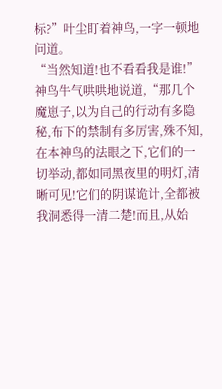标?”叶尘盯着神鸟,一字一顿地问道。
“当然知道!也不看看我是谁!”神鸟牛气哄哄地说道,“那几个魔崽子,以为自己的行动有多隐秘,布下的禁制有多厉害,殊不知,在本神鸟的法眼之下,它们的一切举动,都如同黑夜里的明灯,清晰可见!它们的阴谋诡计,全都被我洞悉得一清二楚!而且,从始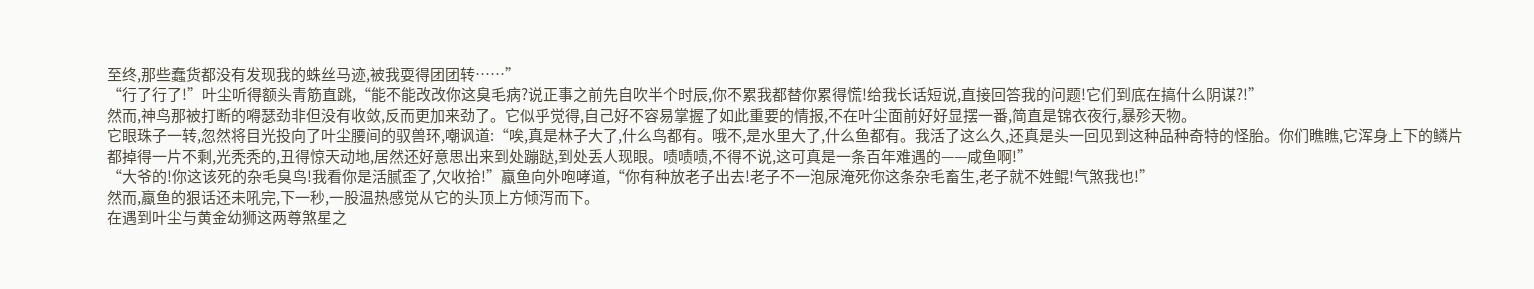至终,那些蠢货都没有发现我的蛛丝马迹,被我耍得团团转……”
“行了行了!”叶尘听得额头青筋直跳,“能不能改改你这臭毛病?说正事之前先自吹半个时辰,你不累我都替你累得慌!给我长话短说,直接回答我的问题!它们到底在搞什么阴谋?!”
然而,神鸟那被打断的嘚瑟劲非但没有收敛,反而更加来劲了。它似乎觉得,自己好不容易掌握了如此重要的情报,不在叶尘面前好好显摆一番,简直是锦衣夜行,暴殄天物。
它眼珠子一转,忽然将目光投向了叶尘腰间的驭兽环,嘲讽道:“唉,真是林子大了,什么鸟都有。哦不,是水里大了,什么鱼都有。我活了这么久,还真是头一回见到这种品种奇特的怪胎。你们瞧瞧,它浑身上下的鳞片都掉得一片不剩,光秃秃的,丑得惊天动地,居然还好意思出来到处蹦跶,到处丢人现眼。啧啧啧,不得不说,这可真是一条百年难遇的——咸鱼啊!”
“大爷的!你这该死的杂毛臭鸟!我看你是活腻歪了,欠收拾!”蠃鱼向外咆哮道,“你有种放老子出去!老子不一泡尿淹死你这条杂毛畜生,老子就不姓鲲!气煞我也!”
然而,蠃鱼的狠话还未吼完,下一秒,一股温热感觉从它的头顶上方倾泻而下。
在遇到叶尘与黄金幼狮这两尊煞星之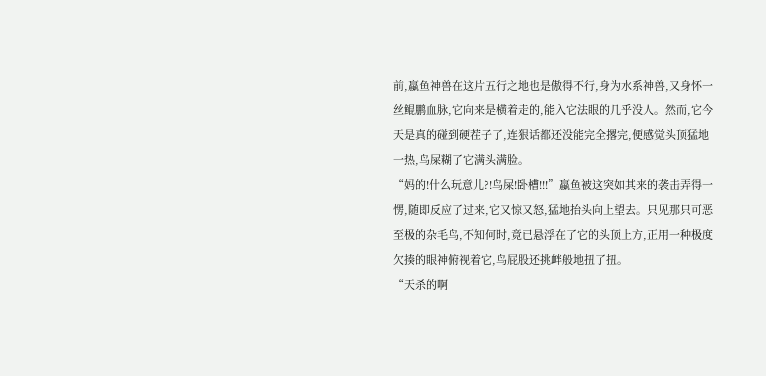前,蠃鱼神兽在这片五行之地也是傲得不行,身为水系神兽,又身怀一丝鲲鹏血脉,它向来是横着走的,能入它法眼的几乎没人。然而,它今天是真的碰到硬茬子了,连狠话都还没能完全撂完,便感觉头顶猛地一热,鸟屎糊了它满头满脸。
“妈的!什么玩意儿?!鸟屎!卧槽!!!”蠃鱼被这突如其来的袭击弄得一愣,随即反应了过来,它又惊又怒,猛地抬头向上望去。只见那只可恶至极的杂毛鸟,不知何时,竟已悬浮在了它的头顶上方,正用一种极度欠揍的眼神俯视着它,鸟屁股还挑衅般地扭了扭。
“天杀的啊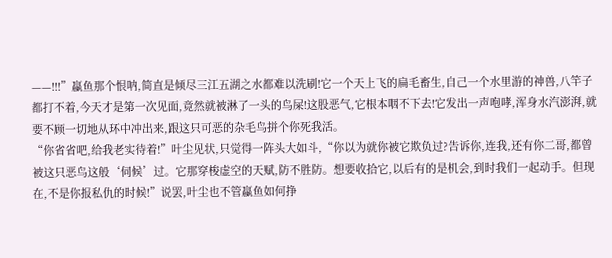——!!!”蠃鱼那个恨呐,简直是倾尽三江五湖之水都难以洗刷!它一个天上飞的扁毛畜生,自己一个水里游的神兽,八竿子都打不着,今天才是第一次见面,竟然就被淋了一头的鸟屎!这股恶气,它根本咽不下去!它发出一声咆哮,浑身水汽澎湃,就要不顾一切地从环中冲出来,跟这只可恶的杂毛鸟拼个你死我活。
“你省省吧,给我老实待着!”叶尘见状,只觉得一阵头大如斗,“你以为就你被它欺负过?告诉你,连我,还有你二哥,都曾被这只恶鸟这般‘伺候’过。它那穿梭虚空的天赋,防不胜防。想要收拾它,以后有的是机会,到时我们一起动手。但现在,不是你报私仇的时候!”说罢,叶尘也不管蠃鱼如何挣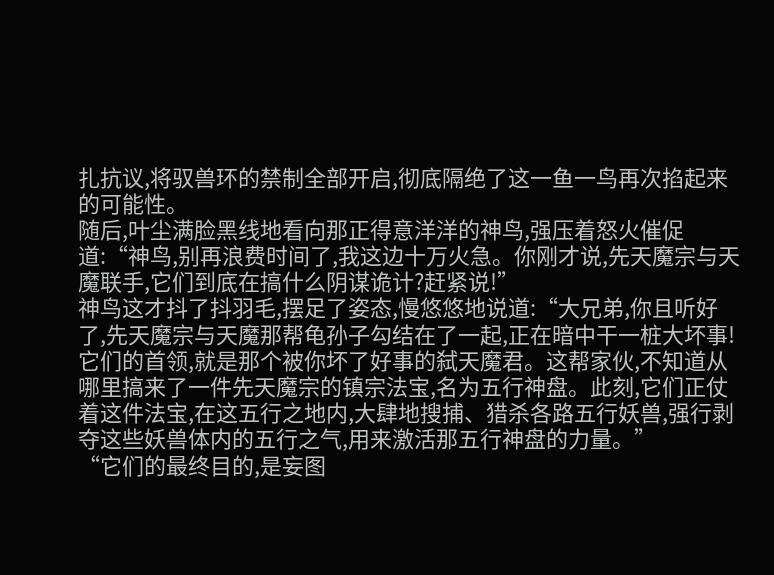扎抗议,将驭兽环的禁制全部开启,彻底隔绝了这一鱼一鸟再次掐起来的可能性。
随后,叶尘满脸黑线地看向那正得意洋洋的神鸟,强压着怒火催促道:“神鸟,别再浪费时间了,我这边十万火急。你刚才说,先天魔宗与天魔联手,它们到底在搞什么阴谋诡计?赶紧说!”
神鸟这才抖了抖羽毛,摆足了姿态,慢悠悠地说道:“大兄弟,你且听好了,先天魔宗与天魔那帮龟孙子勾结在了一起,正在暗中干一桩大坏事!它们的首领,就是那个被你坏了好事的弑天魔君。这帮家伙,不知道从哪里搞来了一件先天魔宗的镇宗法宝,名为五行神盘。此刻,它们正仗着这件法宝,在这五行之地内,大肆地搜捕、猎杀各路五行妖兽,强行剥夺这些妖兽体内的五行之气,用来激活那五行神盘的力量。”
“它们的最终目的,是妄图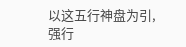以这五行神盘为引,强行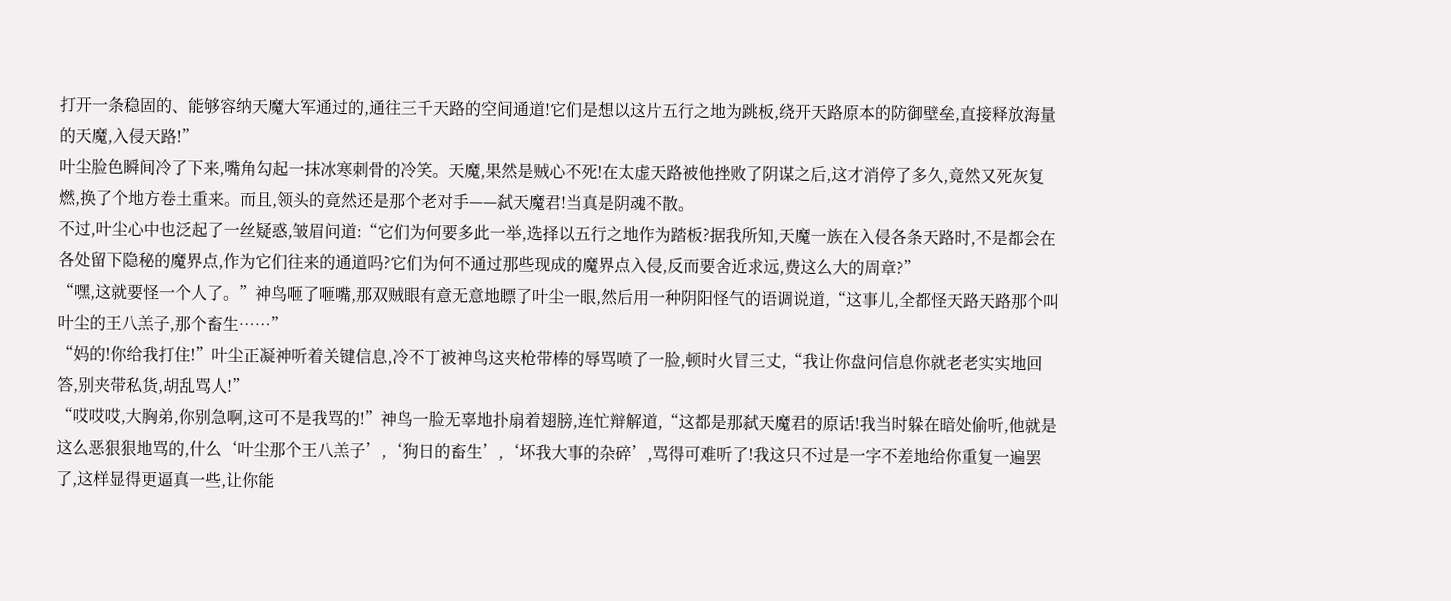打开一条稳固的、能够容纳天魔大军通过的,通往三千天路的空间通道!它们是想以这片五行之地为跳板,绕开天路原本的防御壁垒,直接释放海量的天魔,入侵天路!”
叶尘脸色瞬间冷了下来,嘴角勾起一抹冰寒刺骨的冷笑。天魔,果然是贼心不死!在太虚天路被他挫败了阴谋之后,这才消停了多久,竟然又死灰复燃,换了个地方卷土重来。而且,领头的竟然还是那个老对手——弑天魔君!当真是阴魂不散。
不过,叶尘心中也泛起了一丝疑惑,皱眉问道:“它们为何要多此一举,选择以五行之地作为踏板?据我所知,天魔一族在入侵各条天路时,不是都会在各处留下隐秘的魔界点,作为它们往来的通道吗?它们为何不通过那些现成的魔界点入侵,反而要舍近求远,费这么大的周章?”
“嘿,这就要怪一个人了。”神鸟咂了咂嘴,那双贼眼有意无意地瞟了叶尘一眼,然后用一种阴阳怪气的语调说道,“这事儿,全都怪天路天路那个叫叶尘的王八羔子,那个畜生……”
“妈的!你给我打住!”叶尘正凝神听着关键信息,冷不丁被神鸟这夹枪带棒的辱骂喷了一脸,顿时火冒三丈,“我让你盘问信息你就老老实实地回答,别夹带私货,胡乱骂人!”
“哎哎哎,大胸弟,你别急啊,这可不是我骂的!”神鸟一脸无辜地扑扇着翅膀,连忙辩解道,“这都是那弑天魔君的原话!我当时躲在暗处偷听,他就是这么恶狠狠地骂的,什么‘叶尘那个王八羔子’,‘狗日的畜生’,‘坏我大事的杂碎’,骂得可难听了!我这只不过是一字不差地给你重复一遍罢了,这样显得更逼真一些,让你能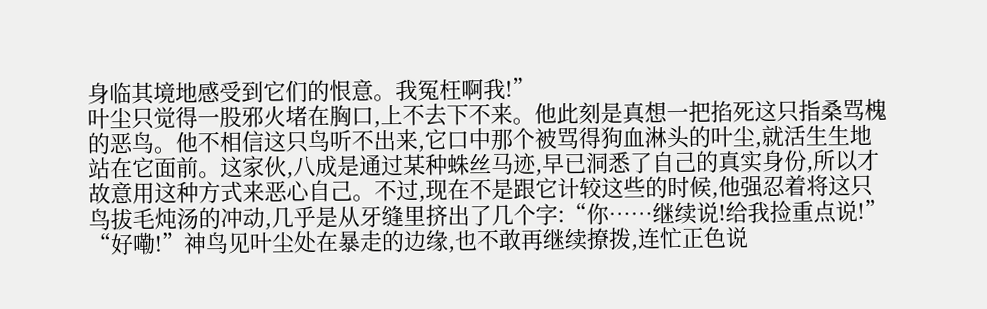身临其境地感受到它们的恨意。我冤枉啊我!”
叶尘只觉得一股邪火堵在胸口,上不去下不来。他此刻是真想一把掐死这只指桑骂槐的恶鸟。他不相信这只鸟听不出来,它口中那个被骂得狗血淋头的叶尘,就活生生地站在它面前。这家伙,八成是通过某种蛛丝马迹,早已洞悉了自己的真实身份,所以才故意用这种方式来恶心自己。不过,现在不是跟它计较这些的时候,他强忍着将这只鸟拔毛炖汤的冲动,几乎是从牙缝里挤出了几个字:“你……继续说!给我捡重点说!”
“好嘞!”神鸟见叶尘处在暴走的边缘,也不敢再继续撩拨,连忙正色说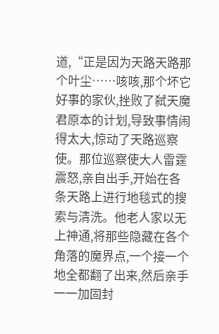道,“正是因为天路天路那个叶尘……咳咳,那个坏它好事的家伙,挫败了弑天魔君原本的计划,导致事情闹得太大,惊动了天路巡察使。那位巡察使大人雷霆震怒,亲自出手,开始在各条天路上进行地毯式的搜索与清洗。他老人家以无上神通,将那些隐藏在各个角落的魔界点,一个接一个地全都翻了出来,然后亲手一一加固封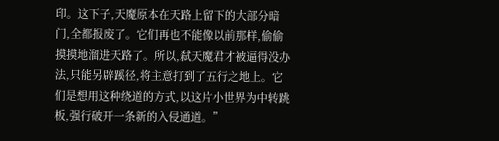印。这下子,天魔原本在天路上留下的大部分暗门,全都报废了。它们再也不能像以前那样,偷偷摸摸地溜进天路了。所以,弑天魔君才被逼得没办法,只能另辟蹊径,将主意打到了五行之地上。它们是想用这种绕道的方式,以这片小世界为中转跳板,强行破开一条新的入侵通道。”